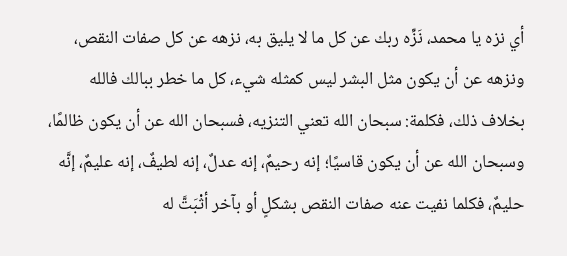أي نزه يا محمد، نَزِّه ربك عن كل ما لا يليق به، نزهه عن كل صفات النقص، ونزهه عن أن يكون مثل البشر ليس كمثله شيء، كل ما خطر ببالك فالله بخلاف ذلك، فكلمة: سبحان الله تعني التنزيه، فسبحان الله عن أن يكون ظالمًا، وسبحان الله عن أن يكون قاسيًا؛ إنه رحيمٌ، إنه عدلٌ، إنه لطيفٌ، إنه عليمٌ، إنَّه حليمٌ، فكلما نفيت عنه صفات النقص بشكلٍ أو بآخر أثْبَتَّ له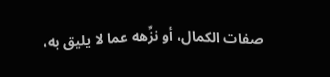صفات الكمال، أو نزِّهه عما لا يليق به،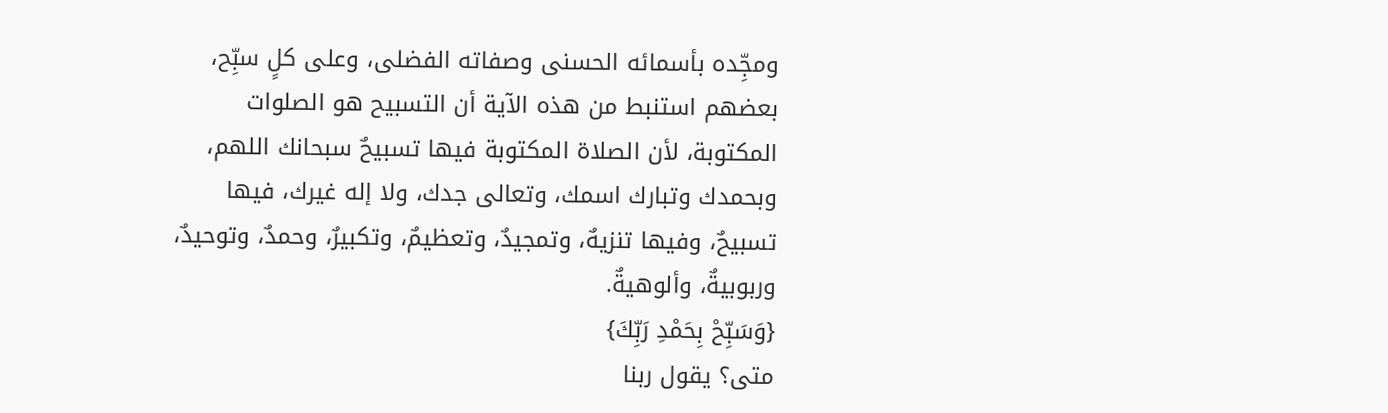ومجِّده بأسمائه الحسنى وصفاته الفضلى، وعلى كلٍ سبِّح، بعضهم استنبط من هذه الآية أن التسبيح هو الصلوات المكتوبة، لأن الصلاة المكتوبة فيها تسبيحٌ سبحانك اللهم، وبحمدك وتبارك اسمك، وتعالى جدك، ولا إله غيرك، فيها تسبيحٌ، وفيها تنزيهٌ، وتمجيدٌ، وتعظيمٌ، وتكبيرٌ، وحمدٌ، وتوحيدٌ، وربوبيةٌ، وألوهيةٌ.
{وَسَبِّحْ بِحَمْدِ رَبِّكَ}
متى؟ يقول ربنا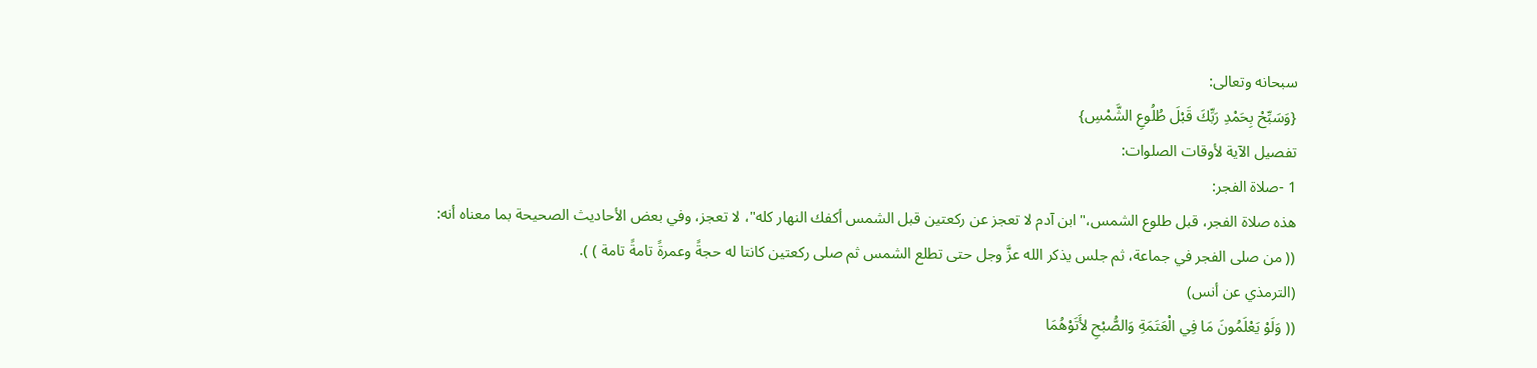سبحانه وتعالى:
{وَسَبِّحْ بِحَمْدِ رَبِّكَ قَبْلَ طُلُوعِ الشَّمْسِ}
تفصيل الآية لأوقات الصلوات:
1 -صلاة الفجر:
هذه صلاة الفجر، قبل طلوع الشمس،"ابن آدم لا تعجز عن ركعتين قبل الشمس أكفك النهار كله"، لا تعجز، وفي بعض الأحاديث الصحيحة بما معناه أنه:
(( من صلى الفجر في جماعة، ثم جلس يذكر الله عزَّ وجل حتى تطلع الشمس ثم صلى ركعتين كانتا له حجةً وعمرةً تامةً تامة ) ).
(الترمذي عن أنس)
(( وَلَوْ يَعْلَمُونَ مَا فِي الْعَتَمَةِ وَالصُّبْحِ لأَتَوْهُمَا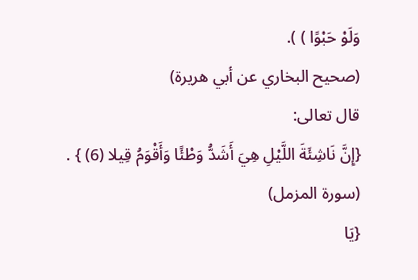وَلَوْ حَبْوًا ) ).
(صحيح البخاري عن أبي هريرة)
قال تعالى:
{إِنَّ نَاشِئَةَ اللَّيْلِ هِيَ أَشَدُّ وَطْئًا وَأَقْوَمُ قِيلا (6) } .
(سورة المزمل)
{يَا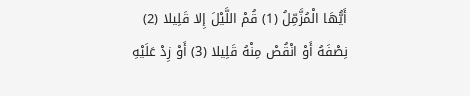أَيُّهَا الْمُزَّمِّلُ (1) قُمْ اللَّيْلَ إِلا قَلِيلا (2) نِصْفَهُ أَوْ انْقُصْ مِنْهُ قَلِيلا (3) أَوْ زِدْ عَلَيْهِ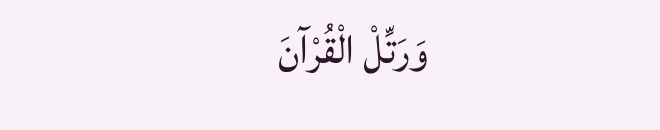وَرَتِّلْ الْقُرْآنَ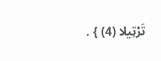تَرْتِيلا (4) } .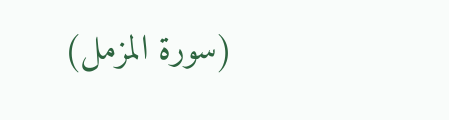(سورة المزمل)